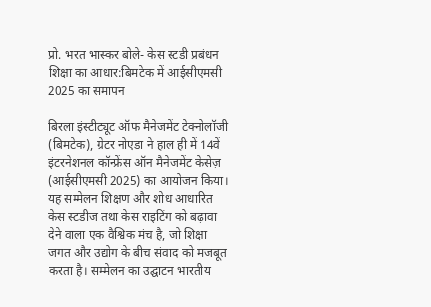प्रो. भरत भास्कर बोले- केस स्टडी प्रबंधन शिक्षा का आधार:बिमटेक में आईसीएमसी 2025 का समापन

बिरला इंस्टीट्यूट ऑफ मैनेजमेंट टेक्नोलॉजी (बिमटेक), ग्रेटर नोएडा ने हाल ही में 14वें इंटरनेशनल कॉन्फ्रेंस ऑन मैनेजमेंट केसेज़ (आईसीएमसी 2025) का आयोजन किया। यह सम्मेलन शिक्षण और शोध आधारित केस स्टडीज तथा केस राइटिंग को बढ़ावा देने वाला एक वैश्विक मंच है, जो शिक्षा जगत और उद्योग के बीच संवाद को मजबूत करता है। सम्मेलन का उद्घाटन भारतीय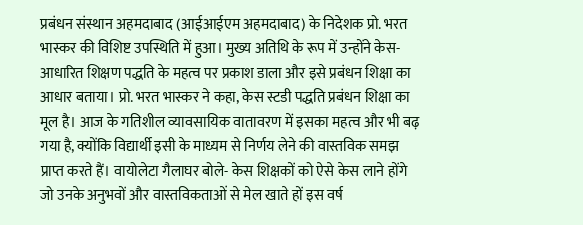प्रबंधन संस्थान अहमदाबाद (आईआईएम अहमदाबाद) के निदेशक प्रो. भरत भास्कर की विशिष्ट उपस्थिति में हुआ। मुख्य अतिथि के रूप में उन्होंने केस-आधारित शिक्षण पद्धति के महत्व पर प्रकाश डाला और इसे प्रबंधन शिक्षा का आधार बताया। प्रो. भरत भास्कर ने कहा, केस स्टडी पद्धति प्रबंधन शिक्षा का मूल है। आज के गतिशील व्यावसायिक वातावरण में इसका महत्व और भी बढ़ गया है, क्योंकि विद्यार्थी इसी के माध्यम से निर्णय लेने की वास्तविक समझ प्राप्त करते हैं। वायोलेटा गैलाघर बोले- केस शिक्षकों को ऐसे केस लाने होंगे जो उनके अनुभवों और वास्तविकताओं से मेल खाते हों इस वर्ष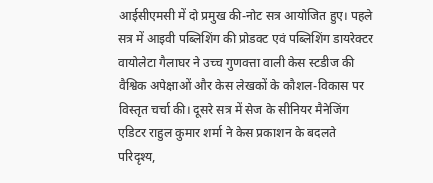आईसीएमसी में दो प्रमुख की-नोट सत्र आयोजित हुए। पहले सत्र में आइवी पब्लिशिंग की प्रोडक्ट एवं पब्लिशिंग डायरेक्टर वायोलेटा गैलाघर ने उच्च गुणवत्ता वाली केस स्टडीज की वैश्विक अपेक्षाओं और केस लेखकों के कौशल-विकास पर विस्तृत चर्चा की। दूसरे सत्र में सेज के सीनियर मैनेजिंग एडिटर राहुल कुमार शर्मा ने केस प्रकाशन के बदलते परिदृश्य,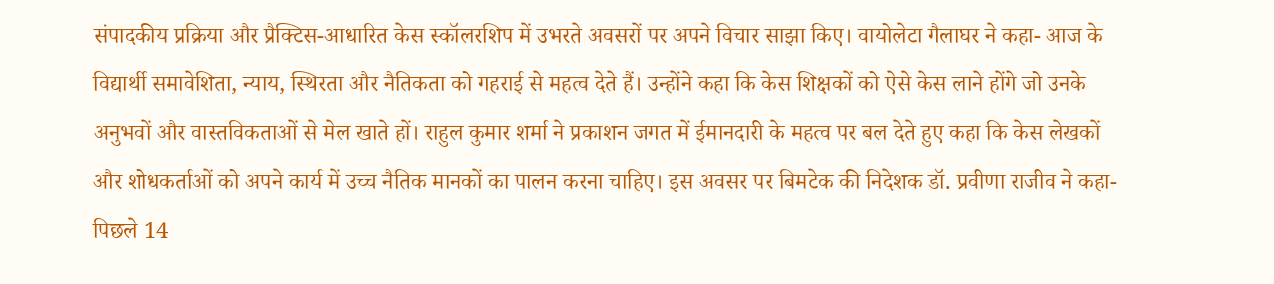संपादकीय प्रक्रिया और प्रैक्टिस-आधारित केस स्कॉलरशिप में उभरते अवसरों पर अपने विचार साझा किए। वायोलेटा गैलाघर ने कहा- आज के विद्यार्थी समावेशिता, न्याय, स्थिरता और नैतिकता को गहराई से महत्व देते हैं। उन्होंने कहा कि केस शिक्षकों को ऐसे केस लाने होंगे जो उनके अनुभवों और वास्तविकताओं से मेल खाते हों। राहुल कुमार शर्मा ने प्रकाशन जगत में ईमानदारी के महत्व पर बल देते हुए कहा कि केस लेखकों और शोधकर्ताओं को अपने कार्य में उच्च नैतिक मानकों का पालन करना चाहिए। इस अवसर पर बिमटेक की निदेशक डॉ. प्रवीणा राजीव ने कहा- पिछले 14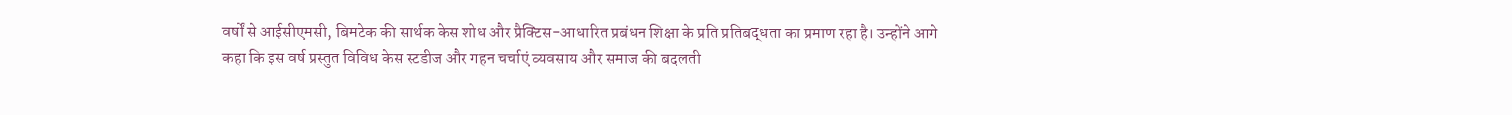वर्षों से आईसीएमसी, बिमटेक की सार्थक केस शोध और प्रैक्टिस-आधारित प्रबंधन शिक्षा के प्रति प्रतिबद्धता का प्रमाण रहा है। उन्होंने आगे कहा कि इस वर्ष प्रस्तुत विविध केस स्टडीज और गहन चर्चाएं व्यवसाय और समाज की बदलती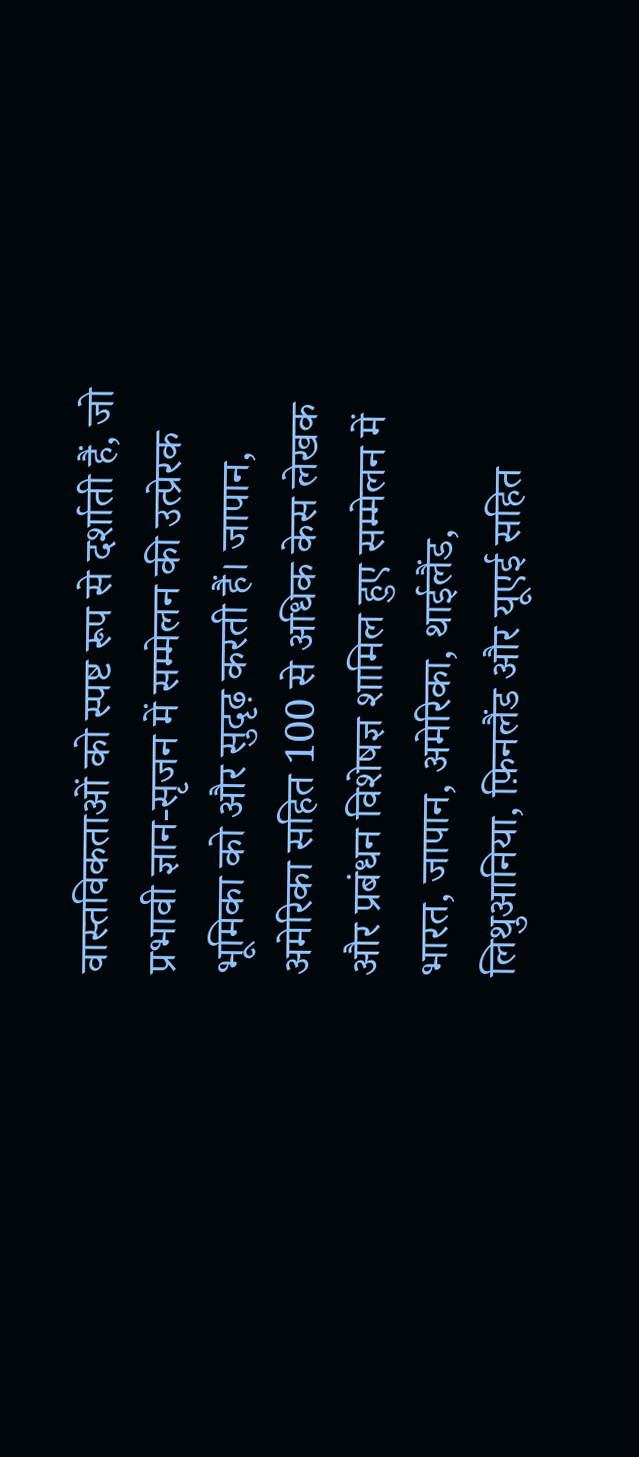वास्तविकताओं को स्पष्ट रूप से दर्शाती हैं, जो प्रभावी ज्ञान-सृजन में सम्मेलन की उत्प्रेरक भूमिका को और सुदृढ़ करती हैं। जापान, अमेरिका सहित 100 से अधिक केस लेखक और प्रबंधन विशेषज्ञ शामिल हुए सम्मेलन में भारत, जापान, अमेरिका, थाईलैंड, लिथुआनिया, फ़िनलैंड और यूएई सहित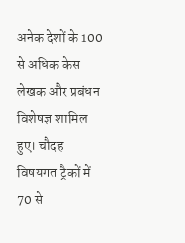अनेक देशों के 100 से अधिक केस लेखक और प्रबंधन विशेषज्ञ शामिल हुए। चौदह विषयगत ट्रैकों में 70 से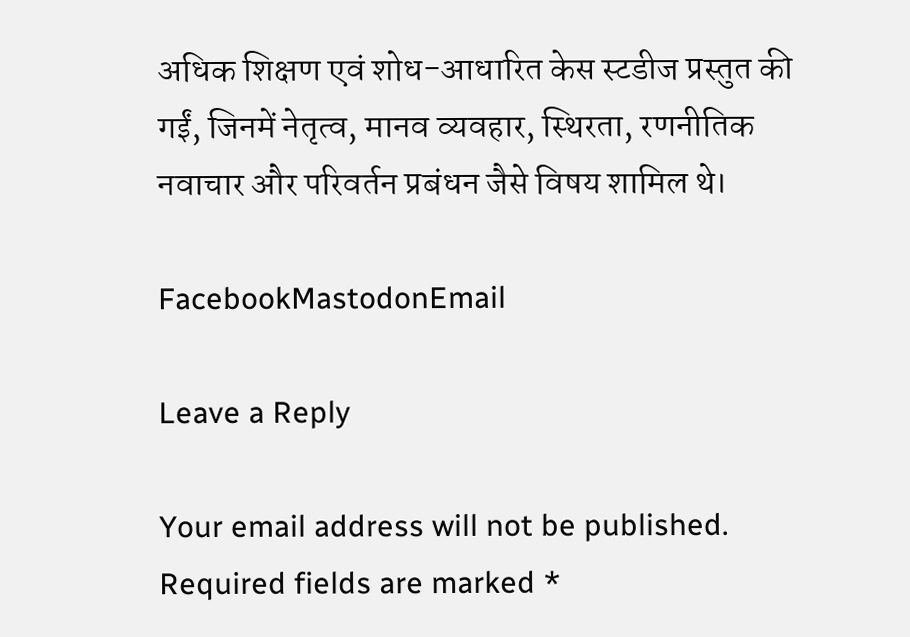अधिक शिक्षण एवं शोध-आधारित केस स्टडीज प्रस्तुत की गईं, जिनमें नेतृत्व, मानव व्यवहार, स्थिरता, रणनीतिक नवाचार और परिवर्तन प्रबंधन जैसे विषय शामिल थे।

FacebookMastodonEmail

Leave a Reply

Your email address will not be published. Required fields are marked *